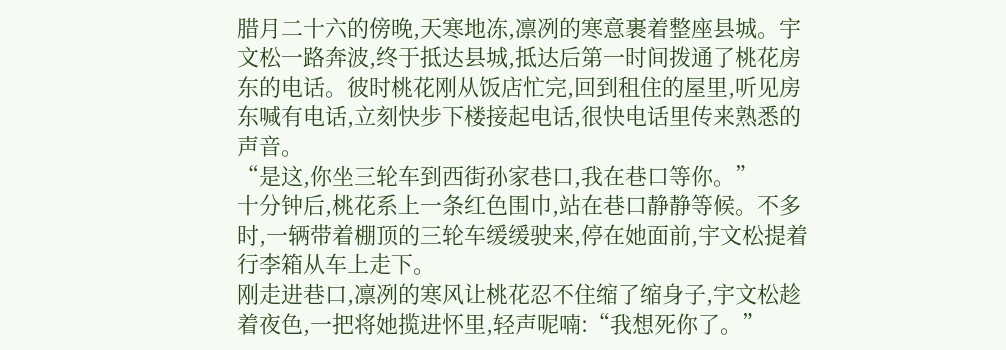腊月二十六的傍晚,天寒地冻,凛冽的寒意裹着整座县城。宇文松一路奔波,终于抵达县城,抵达后第一时间拨通了桃花房东的电话。彼时桃花刚从饭店忙完,回到租住的屋里,听见房东喊有电话,立刻快步下楼接起电话,很快电话里传来熟悉的声音。
“是这,你坐三轮车到西街孙家巷口,我在巷口等你。”
十分钟后,桃花系上一条红色围巾,站在巷口静静等候。不多时,一辆带着棚顶的三轮车缓缓驶来,停在她面前,宇文松提着行李箱从车上走下。
刚走进巷口,凛冽的寒风让桃花忍不住缩了缩身子,宇文松趁着夜色,一把将她揽进怀里,轻声呢喃:“我想死你了。”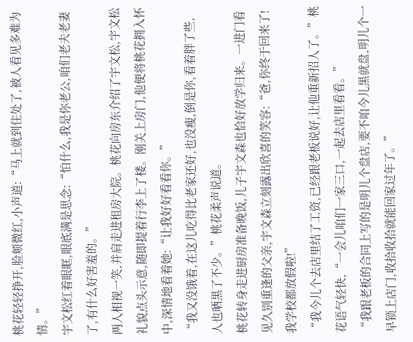桃花轻轻挣开,脸颊微红,小声道:“马上就到住处了,被人看见多难为情。”
宇文松红着眼眶,眼底满是思念:“怕什么,我是你老公,咱们老夫老妻了,有什么好害羞的。”
两人相视一笑,并肩走进租房大院。桃花向房东介绍了宇文松,宇文松礼貌点头示意,随即提着行李上了楼。刚关上房门,他便将桃花拥入怀中,深情地看着她:“让我好好看看你。”
“我又没饿着,在这儿吃得比老家还好,也没瘦,倒是你,看着胖了些,人也晒黑了不少。”桃花柔声说道。
桃花转身走进厨房准备晚饭,儿子宇文森也恰好放学归来。一进门看见久别重逢的父亲,宇文森立刻露出欣喜的笑容:“爸,你终于回来了!我学校都放假啦!”
“我今儿个去店里结了工资,已经跟老板说好,让他重新招人了。”桃花语气轻快,“一会儿咱们一家三口,一起去店里看看。”
“我跟老板的合同上写的是明儿个盘店,要不咱今儿黑就盘,明儿个一早锁上店门,收拾收拾就能回家过年了。”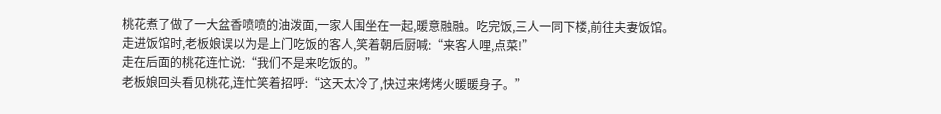桃花煮了做了一大盆香喷喷的油泼面,一家人围坐在一起,暖意融融。吃完饭,三人一同下楼,前往夫妻饭馆。
走进饭馆时,老板娘误以为是上门吃饭的客人,笑着朝后厨喊:“来客人哩,点菜!”
走在后面的桃花连忙说:“我们不是来吃饭的。”
老板娘回头看见桃花,连忙笑着招呼:“这天太冷了,快过来烤烤火暖暖身子。”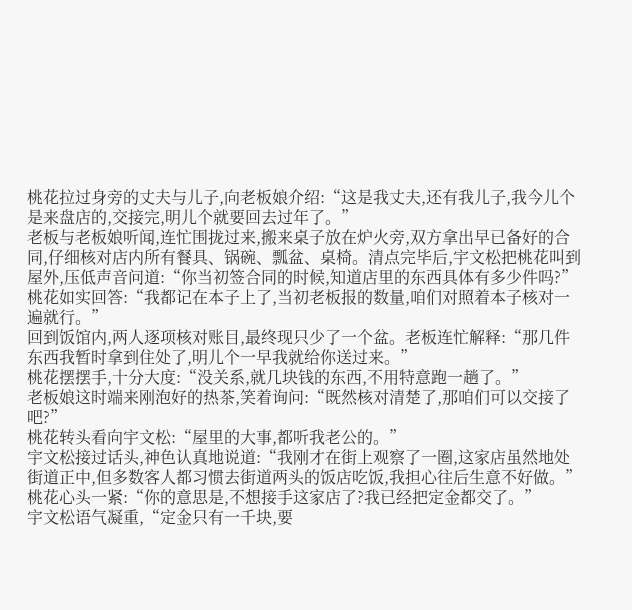桃花拉过身旁的丈夫与儿子,向老板娘介绍:“这是我丈夫,还有我儿子,我今儿个是来盘店的,交接完,明儿个就要回去过年了。”
老板与老板娘听闻,连忙围拢过来,搬来桌子放在炉火旁,双方拿出早已备好的合同,仔细核对店内所有餐具、锅碗、瓢盆、桌椅。清点完毕后,宇文松把桃花叫到屋外,压低声音问道:“你当初签合同的时候,知道店里的东西具体有多少件吗?”
桃花如实回答:“我都记在本子上了,当初老板报的数量,咱们对照着本子核对一遍就行。”
回到饭馆内,两人逐项核对账目,最终现只少了一个盆。老板连忙解释:“那几件东西我暂时拿到住处了,明儿个一早我就给你送过来。”
桃花摆摆手,十分大度:“没关系,就几块钱的东西,不用特意跑一趟了。”
老板娘这时端来刚泡好的热茶,笑着询问:“既然核对清楚了,那咱们可以交接了吧?”
桃花转头看向宇文松:“屋里的大事,都听我老公的。”
宇文松接过话头,神色认真地说道:“我刚才在街上观察了一圈,这家店虽然地处街道正中,但多数客人都习惯去街道两头的饭店吃饭,我担心往后生意不好做。”
桃花心头一紧:“你的意思是,不想接手这家店了?我已经把定金都交了。”
宇文松语气凝重,“定金只有一千块,要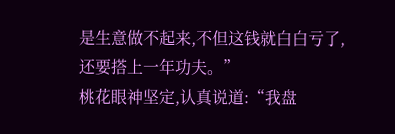是生意做不起来,不但这钱就白白亏了,还要搭上一年功夫。”
桃花眼神坚定,认真说道:“我盘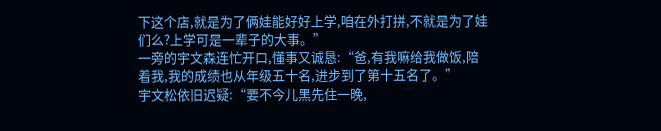下这个店,就是为了俩娃能好好上学,咱在外打拼,不就是为了娃们么?上学可是一辈子的大事。”
一旁的宇文森连忙开口,懂事又诚恳:“爸,有我嘛给我做饭,陪着我,我的成绩也从年级五十名,进步到了第十五名了。”
宇文松依旧迟疑:“要不今儿黑先住一晚,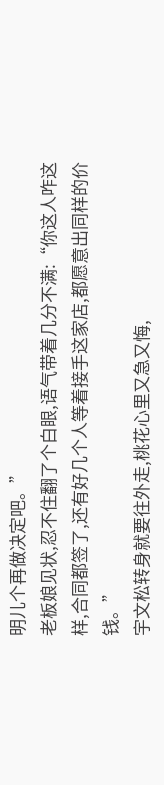明儿个再做决定吧。”
老板娘见状,忍不住翻了个白眼,语气带着几分不满:“你这人咋这样,合同都签了,还有好几个人等着接手这家店,都愿意出同样的价钱。”
宇文松转身就要往外走,桃花心里又急又悔,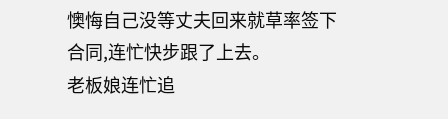懊悔自己没等丈夫回来就草率签下合同,连忙快步跟了上去。
老板娘连忙追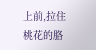上前,拉住桃花的胳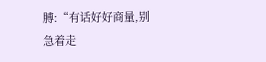膊:“有话好好商量,别急着走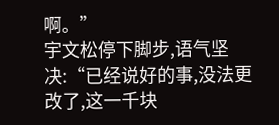啊。”
宇文松停下脚步,语气坚决:“已经说好的事,没法更改了,这一千块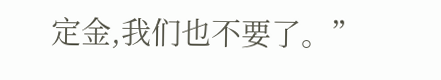定金,我们也不要了。”